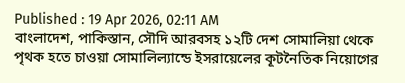Published : 19 Apr 2026, 02:11 AM
বাংলাদেশ, পাকিস্তান, সৌদি আরবসহ ১২টি দেশ সোমালিয়া থেকে পৃথক হতে চাওয়া সোমালিল্যান্ডে ইসরায়েলের কূটনৈতিক নিয়োগের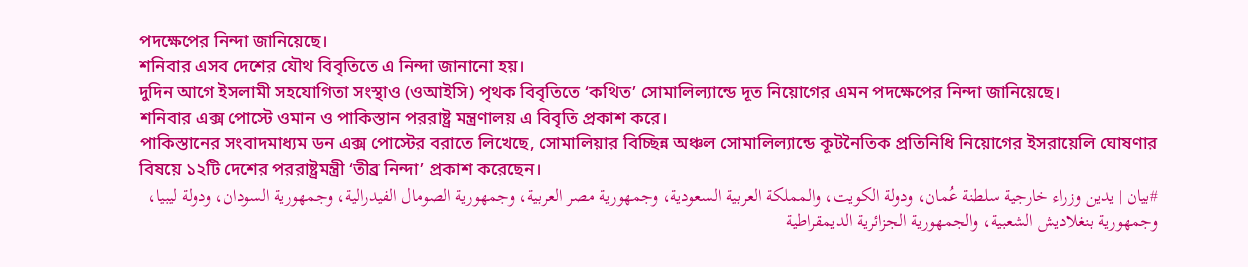পদক্ষেপের নিন্দা জানিয়েছে।
শনিবার এসব দেশের যৌথ বিবৃতিতে এ নিন্দা জানানো হয়।
দুদিন আগে ইসলামী সহযোগিতা সংস্থাও (ওআইসি) পৃথক বিবৃতিতে ‘কথিত’ সোমালিল্যান্ডে দূত নিয়োগের এমন পদক্ষেপের নিন্দা জানিয়েছে।
শনিবার এক্স পোস্টে ওমান ও পাকিস্তান পররাষ্ট্র মন্ত্রণালয় এ বিবৃতি প্রকাশ করে।
পাকিস্তানের সংবাদমাধ্যম ডন এক্স পোস্টের বরাতে লিখেছে, সোমালিয়ার বিচ্ছিন্ন অঞ্চল সোমালিল্যান্ডে কূটনৈতিক প্রতিনিধি নিয়োগের ইসরায়েলি ঘোষণার বিষয়ে ১২টি দেশের পররাষ্ট্রমন্ত্রী ‘তীব্র নিন্দা’ প্রকাশ করেছেন।
#بيان | يدين وزراء خارجية سلطنة عُمان، ودولة الكويت، والمملكة العربية السعودية، وجمهورية مصر العربية، وجمهورية الصومال الفيدرالية، وجمهورية السودان، ودولة ليبيا، وجمهورية بنغلاديش الشعبية، والجمهورية الجزائرية الديمقراطية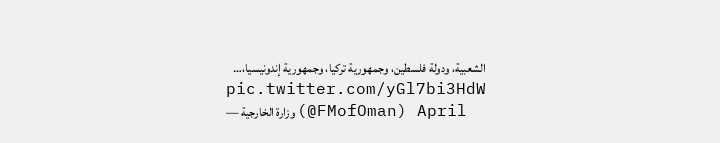الشعبية، ودولة فلسطين، وجمهورية تركيا، وجمهورية إندونيسيا،… pic.twitter.com/yGl7bi3HdW
— وزارة الخارجية (@FMofOman) April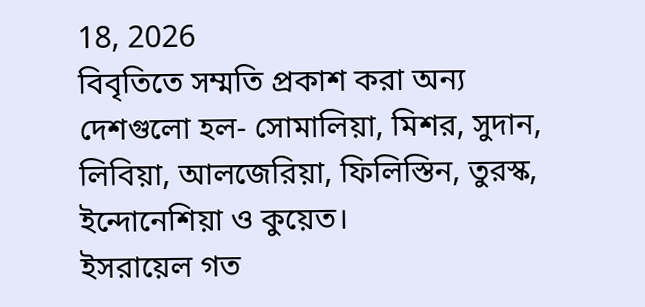18, 2026
বিবৃতিতে সম্মতি প্রকাশ করা অন্য দেশগুলো হল- সোমালিয়া, মিশর, সুদান, লিবিয়া, আলজেরিয়া, ফিলিস্তিন, তুরস্ক, ইন্দোনেশিয়া ও কুয়েত।
ইসরায়েল গত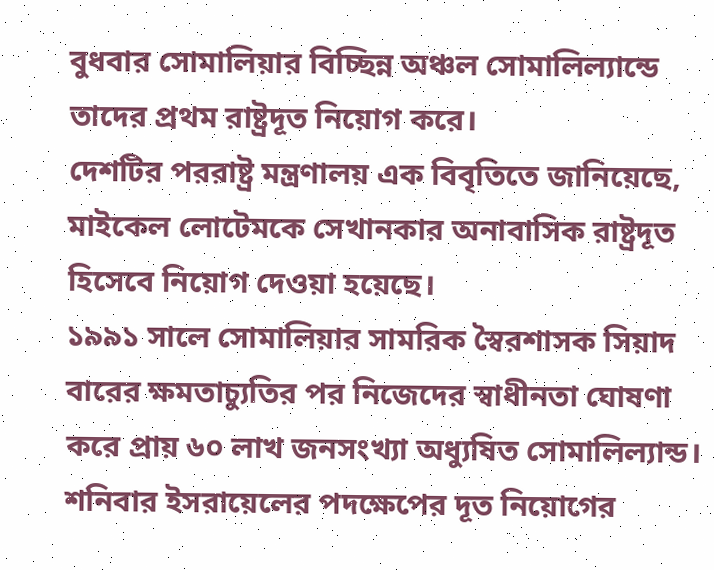বুধবার সোমালিয়ার বিচ্ছিন্ন অঞ্চল সোমালিল্যান্ডে তাদের প্রথম রাষ্ট্রদূত নিয়োগ করে।
দেশটির পররাষ্ট্র মন্ত্রণালয় এক বিবৃতিতে জানিয়েছে, মাইকেল লোটেমকে সেখানকার অনাবাসিক রাষ্ট্রদূত হিসেবে নিয়োগ দেওয়া হয়েছে।
১৯৯১ সালে সোমালিয়ার সামরিক স্বৈরশাসক সিয়াদ বারের ক্ষমতাচ্যুতির পর নিজেদের স্বাধীনতা ঘোষণা করে প্রায় ৬০ লাখ জনসংখ্যা অধ্যুষিত সোমালিল্যান্ড।
শনিবার ইসরায়েলের পদক্ষেপের দূত নিয়োগের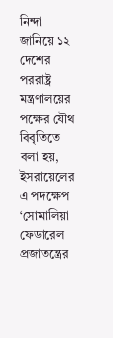নিন্দা জানিয়ে ১২ দেশের পররাষ্ট্র মন্ত্রণালয়ের পক্ষের যৌথ বিবৃতিতে বলা হয়, ইসরায়েলের এ পদক্ষেপ ‘সোমালিয়া ফেডারেল প্রজাতন্ত্রের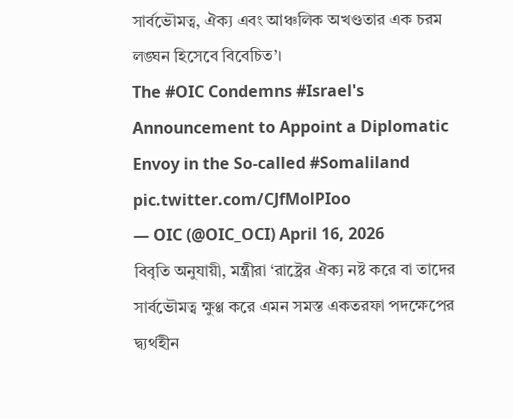সার্বভৌমত্ব, ঐক্য এবং আঞ্চলিক অখণ্ডতার এক চরম লঙ্ঘন হিসেবে বিবেচিত’।
The #OIC Condemns #Israel's Announcement to Appoint a Diplomatic Envoy in the So-called #Somaliland pic.twitter.com/CJfMolPIoo
— OIC (@OIC_OCI) April 16, 2026
বিবৃতি অনুযায়ী, মন্ত্রীরা ‘রাষ্ট্রের ঐক্য নষ্ট করে বা তাদের সার্বভৌমত্ব ক্ষুণ্ণ করে এমন সমস্ত একতরফা পদক্ষেপের দ্ব্যর্থহীন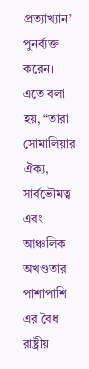প্রত্যাখ্যান’ পুনর্ব্যক্ত করেন।
এতে বলা হয়, “তারা সোমালিয়ার ঐক্য, সার্বভৌমত্ব এবং আঞ্চলিক অখণ্ডতার পাশাপাশি এর বৈধ রাষ্ট্রীয়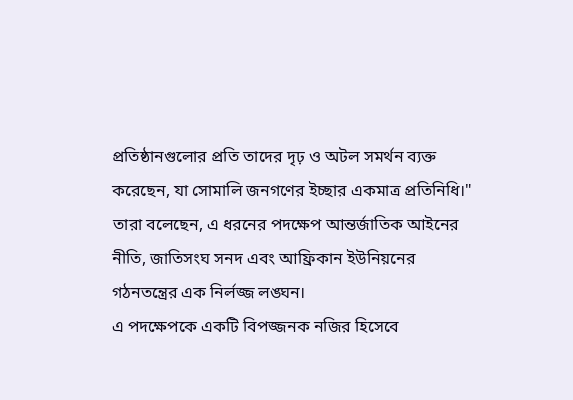প্রতিষ্ঠানগুলোর প্রতি তাদের দৃঢ় ও অটল সমর্থন ব্যক্ত করেছেন, যা সোমালি জনগণের ইচ্ছার একমাত্র প্রতিনিধি।"
তারা বলেছেন, এ ধরনের পদক্ষেপ আন্তর্জাতিক আইনের নীতি, জাতিসংঘ সনদ এবং আফ্রিকান ইউনিয়নের গঠনতন্ত্রের এক নির্লজ্জ লঙ্ঘন।
এ পদক্ষেপকে একটি বিপজ্জনক নজির হিসেবে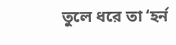তুলে ধরে তা ‘হর্ন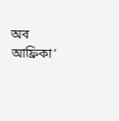অব আফ্রিকা’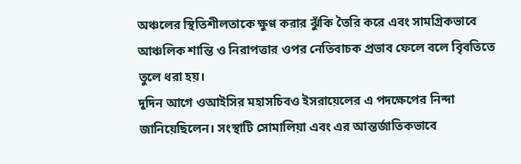অঞ্চলের স্থিতিশীলতাকে ক্ষুণ্ণ করার ঝুঁকি তৈরি করে এবং সামগ্রিকভাবে আঞ্চলিক শান্তি ও নিরাপত্তার ওপর নেতিবাচক প্রভাব ফেলে বলে বিৃবতিতে তুলে ধরা হয়।
দুদিন আগে ওআইসির মহাসচিবও ইসরায়েলের এ পদক্ষেপের নিন্দা জানিয়েছিলেন। সংস্থাটি সোমালিয়া এবং এর আন্তর্জাতিকভাবে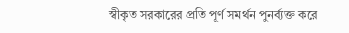স্বীকৃত সরকারের প্রতি পূর্ণ সমর্থন পুনর্ব্যক্ত করে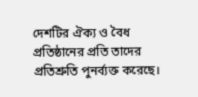দেশটির ঐক্য ও বৈধ প্রতিষ্ঠানের প্রতি তাদের প্রতিশ্রুতি পুনর্ব্যক্ত করেছে।